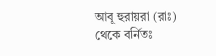আবূ হুরায়রা (রাঃ) থেকে বর্নিতঃ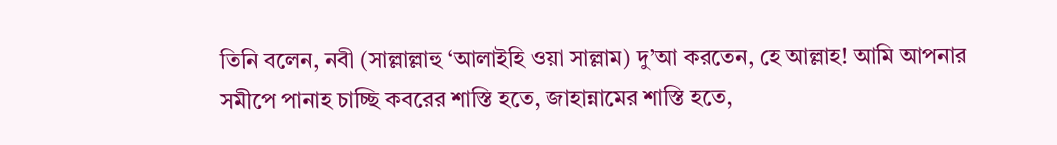তিনি বলেন, নবী (সাল্লাল্লাহু ‘আলাইহি ওয়া সাল্লাম) দু’আ করতেন, হে আল্লাহ! আমি আপনার সমীপে পানাহ চাচ্ছি কবরের শাস্তি হতে, জাহান্নামের শাস্তি হতে,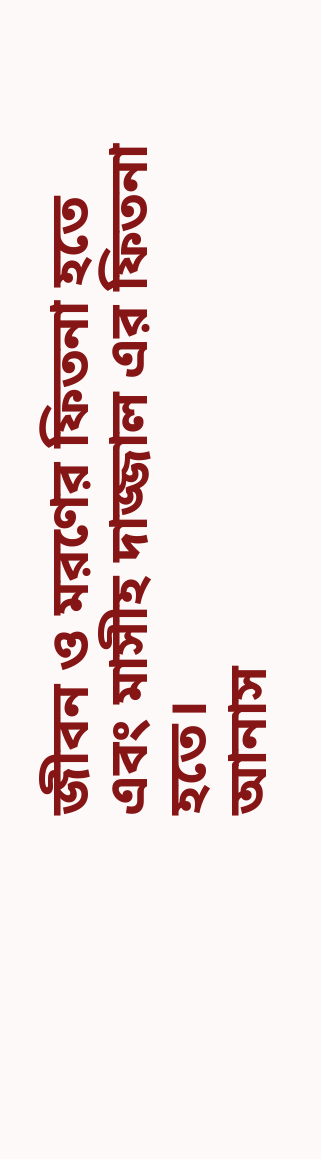জীবন ও মরণের ফিতনা হতে এবং মাসীহ দাজ্জাল এর ফিতনা হতে।
আনাস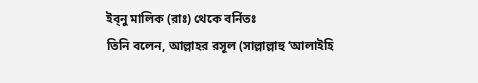ইব্নু মালিক (রাঃ) থেকে বর্নিতঃ
তিনি বলেন, আল্লাহর রসূল (সাল্লাল্লাহু ‘আলাইহি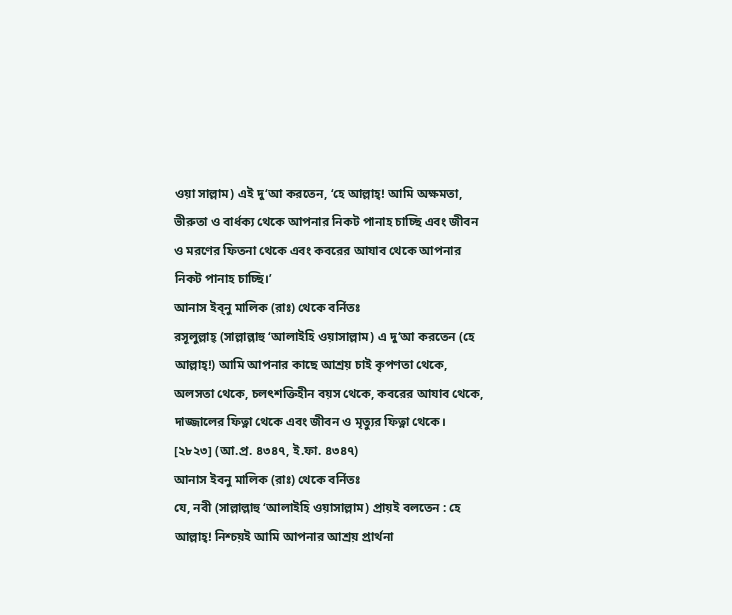ওয়া সাল্লাম) এই দু‘আ করতেন, ‘হে আল্লাহ্! আমি অক্ষমতা, ভীরুতা ও বার্ধক্য থেকে আপনার নিকট পানাহ চাচ্ছি এবং জীবন ও মরণের ফিতনা থেকে এবং কবরের আযাব থেকে আপনার নিকট পানাহ চাচ্ছি।’
আনাস ইব্নু মালিক (রাঃ) থেকে বর্নিতঃ
রসূলুল্লাহ্ (সাল্লাল্লাহু ‘আলাইহি ওয়াসাল্লাম) এ দু‘আ করতেন (হে আল্লাহ্!) আমি আপনার কাছে আশ্রয় চাই কৃপণতা থেকে, অলসতা থেকে, চলৎশক্তিহীন বয়স থেকে, কবরের আযাব থেকে, দাজ্জালের ফিত্না থেকে এবং জীবন ও মৃত্যুর ফিত্না থেকে। [২৮২৩] (আ.প্র. ৪৩৪৭, ই.ফা. ৪৩৪৭)
আনাস ইবনু মালিক (রাঃ) থেকে বর্নিতঃ
যে, নবী (সাল্লাল্লাহু ‘আলাইহি ওয়াসাল্লাম) প্রায়ই বলতেন : হে আল্লাহ্! নিশ্চয়ই আমি আপনার আশ্রয় প্রার্থনা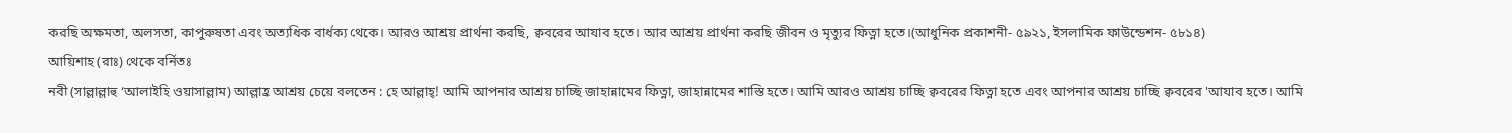করছি অক্ষমতা, অলসতা, কাপুরুষতা এবং অত্যধিক বার্ধক্য থেকে। আরও আশ্রয় প্রার্থনা করছি, ক্ববরের আযাব হতে। আর আশ্রয় প্রার্থনা করছি জীবন ও মৃত্যুর ফিত্না হতে।(আধুনিক প্রকাশনী- ৫৯২১, ইসলামিক ফাউন্ডেশন- ৫৮১৪)
আয়িশাহ (রাঃ) থেকে বর্নিতঃ
নবী (সাল্লাল্লাহু ‘আলাইহি ওয়াসাল্লাম) আল্লাহ্র আশ্রয় চেয়ে বলতেন : হে আল্লাহ্! আমি আপনার আশ্রয় চাচ্ছি জাহান্নামের ফিত্না, জাহান্নামের শাস্তি হতে। আমি আরও আশ্রয় চাচ্ছি ক্ববরের ফিত্না হতে এবং আপনার আশ্রয় চাচ্ছি ক্ববরের 'আযাব হতে। আমি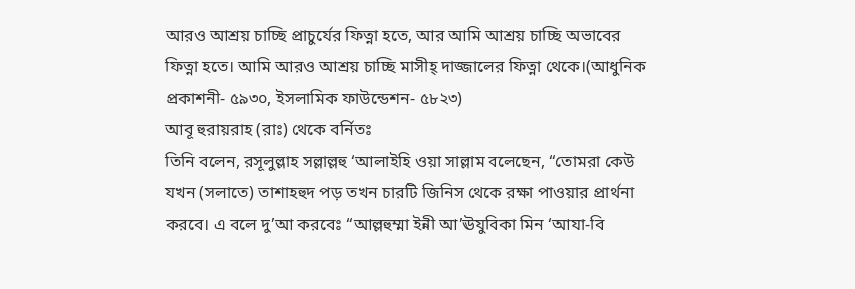আরও আশ্রয় চাচ্ছি প্রাচুর্যের ফিত্না হতে, আর আমি আশ্রয় চাচ্ছি অভাবের ফিত্না হতে। আমি আরও আশ্রয় চাচ্ছি মাসীহ্ দাজ্জালের ফিত্না থেকে।(আধুনিক প্রকাশনী- ৫৯৩০, ইসলামিক ফাউন্ডেশন- ৫৮২৩)
আবূ হুরায়রাহ (রাঃ) থেকে বর্নিতঃ
তিনি বলেন, রসূলুল্লাহ সল্লাল্লহু ‘আলাইহি ওয়া সাল্লাম বলেছেন, “তোমরা কেউ যখন (সলাতে) তাশাহহুদ পড় তখন চারটি জিনিস থেকে রক্ষা পাওয়ার প্রার্থনা করবে। এ বলে দু’আ করবেঃ “আল্লহুম্মা ইন্নী আ’ঊযুবিকা মিন ‘আযা-বি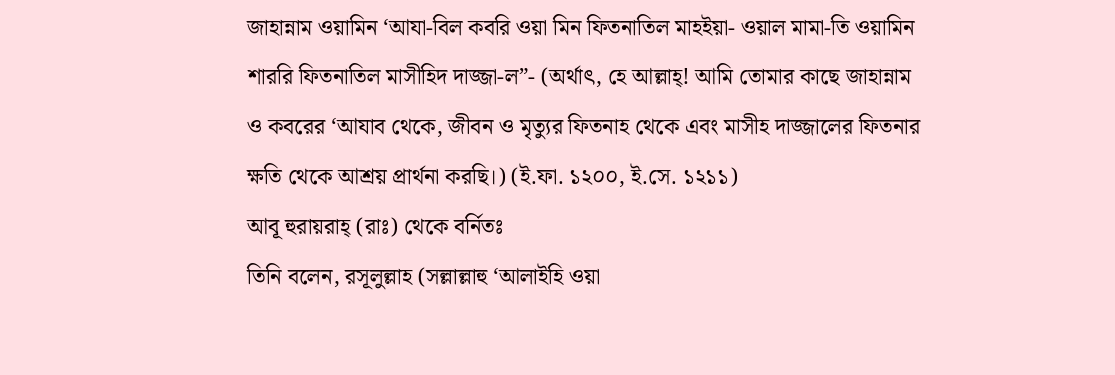জাহান্নাম ওয়ামিন ‘আযা-বিল কবরি ওয়া মিন ফিতনাতিল মাহইয়া- ওয়াল মামা-তি ওয়ামিন শাররি ফিতনাতিল মাসীহিদ দাজ্জা-ল”- (অর্থাৎ, হে আল্লাহ্! আমি তোমার কাছে জাহান্নাম ও কবরের ‘আযাব থেকে, জীবন ও মৃত্যুর ফিতনাহ থেকে এবং মাসীহ দাজ্জালের ফিতনার ক্ষতি থেকে আশ্রয় প্রার্থনা করছি।) (ই.ফা. ১২০০, ই.সে. ১২১১)
আবূ হুরায়রাহ্ (রাঃ) থেকে বর্নিতঃ
তিনি বলেন, রসূলুল্লাহ (সল্লাল্লাহু ‘আলাইহি ওয়া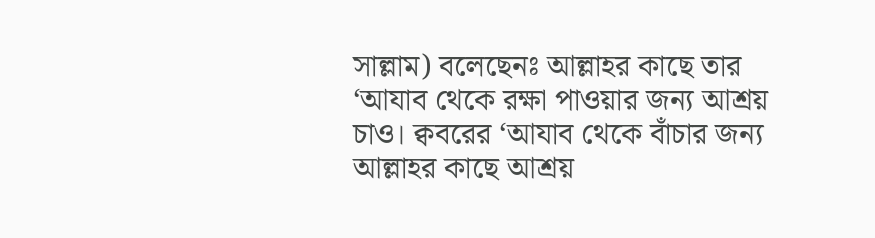সাল্লাম) বলেছেনঃ আল্লাহর কাছে তার ‘আযাব থেকে রক্ষা পাওয়ার জন্য আশ্রয় চাও। ক্ববরের ‘আযাব থেকে বাঁচার জন্য আল্লাহর কাছে আশ্রয়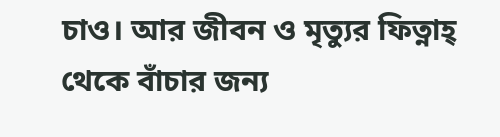চাও। আর জীবন ও মৃত্যুর ফিত্নাহ্ থেকে বাঁচার জন্য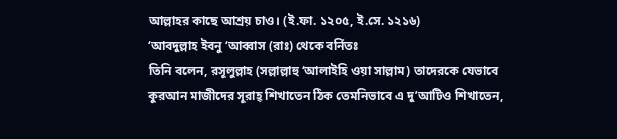আল্লাহর কাছে আশ্রয় চাও। (ই.ফা. ১২০৫, ই.সে. ১২১৬)
‘আবদুল্লাহ ইবনু ‘আব্বাস (রাঃ) থেকে বর্নিতঃ
তিনি বলেন, রসূলুল্লাহ (সল্লাল্লাহু ‘আলাইহি ওয়া সাল্লাম) তাদেরকে যেভাবে কুরআন মাজীদের সূরাহ্ শিখাতেন ঠিক তেমনিভাবে এ দু’আটিও শিখাতেন,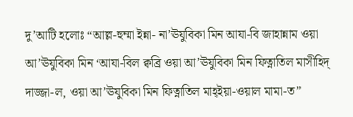দু’আটি হলোঃ “আল্ল-হুম্মা ইন্না- না’ঊযুবিকা মিন আযা-বি জাহান্নাম ওয়া আ’ঊযুবিকা মিন ‘আযা-বিল ক্বব্রি ওয়া আ’ঊযুবিকা মিন ফিত্নাতিল মাসীহিদ্ দাজ্জা-ল, ওয়া আ’ঊযুবিকা মিন ফিত্নাতিল মাহ্ইয়া-ওয়াল মামা-ত”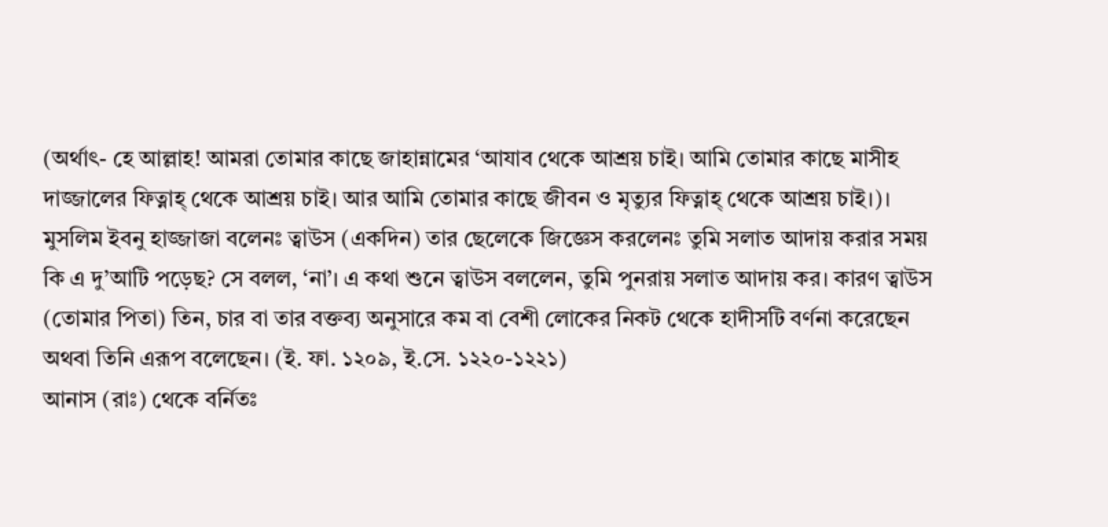(অর্থাৎ- হে আল্লাহ! আমরা তোমার কাছে জাহান্নামের ‘আযাব থেকে আশ্রয় চাই। আমি তোমার কাছে মাসীহ দাজ্জালের ফিত্নাহ্ থেকে আশ্রয় চাই। আর আমি তোমার কাছে জীবন ও মৃত্যুর ফিত্নাহ্ থেকে আশ্রয় চাই।)। মুসলিম ইবনু হাজ্জাজা বলেনঃ ত্বাউস (একদিন) তার ছেলেকে জিজ্ঞেস করলেনঃ তুমি সলাত আদায় করার সময় কি এ দু’আটি পড়েছ? সে বলল, ‘না’। এ কথা শুনে ত্বাউস বললেন, তুমি পুনরায় সলাত আদায় কর। কারণ ত্বাউস (তোমার পিতা) তিন, চার বা তার বক্তব্য অনুসারে কম বা বেশী লোকের নিকট থেকে হাদীসটি বর্ণনা করেছেন অথবা তিনি এরূপ বলেছেন। (ই. ফা. ১২০৯, ই.সে. ১২২০-১২২১)
আনাস (রাঃ) থেকে বর্নিতঃ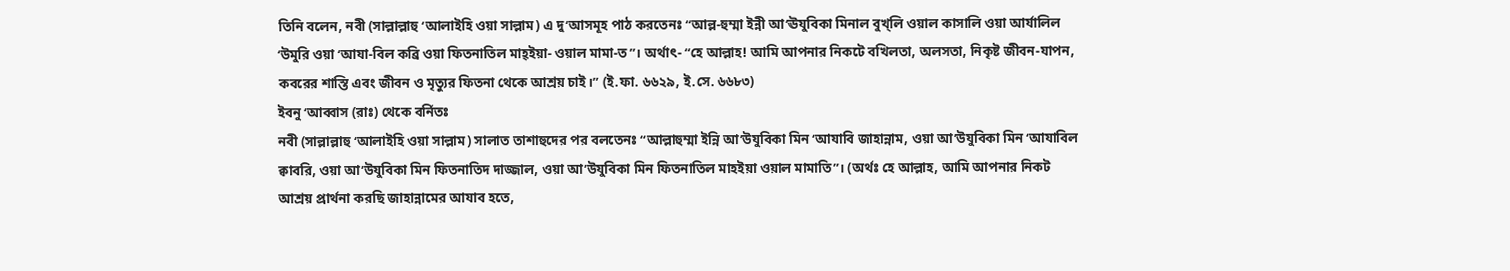তিনি বলেন, নবী (সাল্লাল্লাহু ‘আলাইহি ওয়া সাল্লাম) এ দু‘আসমূহ পাঠ করতেনঃ “আল্ল-হুম্মা ইন্নী আ‘ঊযুবিকা মিনাল বুখ্লি ওয়াল কাসালি ওয়া আর্যালিল ‘উমুরি ওয়া ‘আযা-বিল কব্রি ওয়া ফিতনাতিল মাহ্ইয়া- ওয়াল মামা-ত”। অর্থাৎ- “হে আল্লাহ! আমি আপনার নিকটে বখিলতা, অলসতা, নিকৃষ্ট জীবন-যাপন, কবরের শাস্তি এবং জীবন ও মৃত্যুর ফিতনা থেকে আশ্রয় চাই।” (ই.ফা. ৬৬২৯, ই.সে. ৬৬৮৩)
ইবনু ‘আব্বাস (রাঃ) থেকে বর্নিতঃ
নবী (সাল্লাল্লাহু ‘আলাইহি ওয়া সাল্লাম) সালাত তাশাহুদের পর বলতেনঃ “আল্লাহুম্মা ইন্নি আ’উযুবিকা মিন ‘আযাবি জাহান্নাম, ওয়া আ’উযুবিকা মিন ‘আযাবিল ক্বাবরি, ওয়া আ’উযুবিকা মিন ফিতনাতিদ দাজ্জাল, ওয়া আ’উযুবিকা মিন ফিতনাতিল মাহইয়া ওয়াল মামাতি”। (অর্থঃ হে আল্লাহ, আমি আপনার নিকট আশ্রয় প্রার্থনা করছি জাহান্নামের আযাব হতে,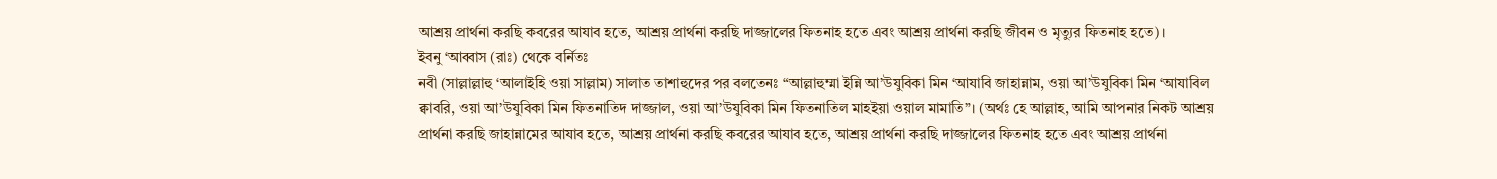আশ্রয় প্রার্থনা করছি কবরের আযাব হতে, আশ্রয় প্রার্থনা করছি দাজ্জালের ফিতনাহ হতে এবং আশ্রয় প্রার্থনা করছি জীবন ও মৃত্যুর ফিতনাহ হতে)।
ইবনু ‘আব্বাস (রাঃ) থেকে বর্নিতঃ
নবী (সাল্লাল্লাহু ‘আলাইহি ওয়া সাল্লাম) সালাত তাশাহুদের পর বলতেনঃ “আল্লাহুম্মা ইন্নি আ’উযুবিকা মিন ‘আযাবি জাহান্নাম, ওয়া আ’উযুবিকা মিন ‘আযাবিল ক্বাবরি, ওয়া আ’উযুবিকা মিন ফিতনাতিদ দাজ্জাল, ওয়া আ’উযুবিকা মিন ফিতনাতিল মাহইয়া ওয়াল মামাতি”। (অর্থঃ হে আল্লাহ, আমি আপনার নিকট আশ্রয় প্রার্থনা করছি জাহান্নামের আযাব হতে, আশ্রয় প্রার্থনা করছি কবরের আযাব হতে, আশ্রয় প্রার্থনা করছি দাজ্জালের ফিতনাহ হতে এবং আশ্রয় প্রার্থনা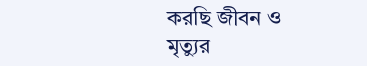করছি জীবন ও মৃত্যুর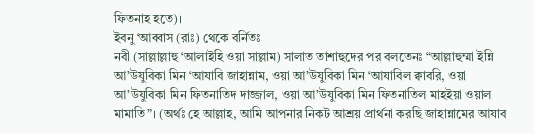ফিতনাহ হতে)।
ইবনু ‘আব্বাস (রাঃ) থেকে বর্নিতঃ
নবী (সাল্লাল্লাহু ‘আলাইহি ওয়া সাল্লাম) সালাত তাশাহুদের পর বলতেনঃ “আল্লাহুম্মা ইন্নি আ’উযুবিকা মিন ‘আযাবি জাহান্নাম, ওয়া আ’উযুবিকা মিন ‘আযাবিল ক্বাবরি, ওয়া আ’উযুবিকা মিন ফিতনাতিদ দাজ্জাল, ওয়া আ’উযুবিকা মিন ফিতনাতিল মাহইয়া ওয়াল মামাতি”। (অর্থঃ হে আল্লাহ, আমি আপনার নিকট আশ্রয় প্রার্থনা করছি জাহান্নামের আযাব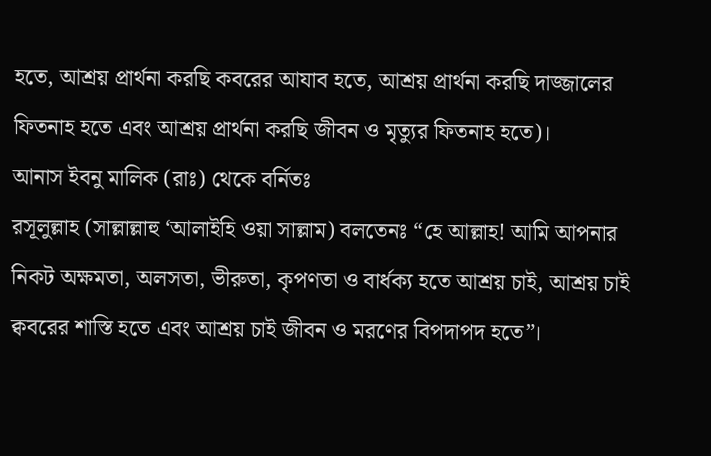হতে, আশ্রয় প্রার্থনা করছি কবরের আযাব হতে, আশ্রয় প্রার্থনা করছি দাজ্জালের ফিতনাহ হতে এবং আশ্রয় প্রার্থনা করছি জীবন ও মৃত্যুর ফিতনাহ হতে)।
আনাস ইবনু মালিক (রাঃ) থেকে বর্নিতঃ
রসূলুল্লাহ (সাল্লাল্লাহু ‘আলাইহি ওয়া সাল্লাম) বলতেনঃ “হে আল্লাহ! আমি আপনার নিকট অক্ষমতা, অলসতা, ভীরুতা, কৃপণতা ও বার্ধক্য হতে আশ্রয় চাই, আশ্রয় চাই ক্ববরের শাস্তি হতে এবং আশ্রয় চাই জীবন ও মরণের বিপদাপদ হতে”।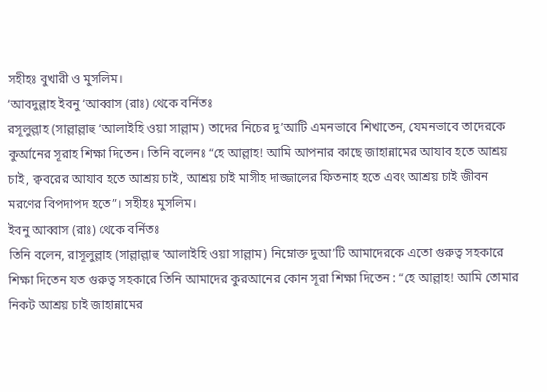সহীহঃ বুখারী ও মুসলিম।
‘আবদুল্লাহ ইবনু ‘আব্বাস (রাঃ) থেকে বর্নিতঃ
রসূলুল্লাহ (সাল্লাল্লাহু ‘আলাইহি ওয়া সাল্লাম) তাদের নিচের দু’আটি এমনভাবে শিখাতেন, যেমনভাবে তাদেরকে কুর্আনের সূরাহ শিক্ষা দিতেন। তিনি বলেনঃ “হে আল্লাহ! আমি আপনার কাছে জাহান্নামের আযাব হতে আশ্রয় চাই, ক্ববরের আযাব হতে আশ্রয় চাই, আশ্রয় চাই মাসীহ দাজ্জালের ফিতনাহ হতে এবং আশ্রয় চাই জীবন মরণের বিপদাপদ হতে”। সহীহঃ মুসলিম।
ইবনু আব্বাস (রাঃ) থেকে বর্নিতঃ
তিনি বলেন, রাসূলুল্লাহ (সাল্লাল্লাহু ‘আলাইহি ওয়া সাল্লাম) নিম্নোক্ত দুআ’টি আমাদেরকে এতো গুরুত্ব সহকারে শিক্ষা দিতেন যত গুরুত্ব সহকারে তিনি আমাদের কুরআনের কোন সূরা শিক্ষা দিতেন : “হে আল্লাহ! আমি তোমার নিকট আশ্রয় চাই জাহান্নামের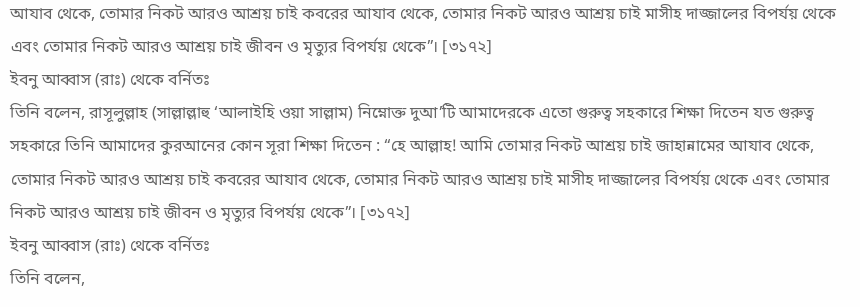আযাব থেকে, তোমার নিকট আরও আশ্রয় চাই কবরের আযাব থেকে, তোমার নিকট আরও আশ্রয় চাই মাসীহ দাজ্জালের বিপর্যয় থেকে এবং তোমার নিকট আরও আশ্রয় চাই জীবন ও মৃত্যুর বিপর্যয় থেকে”। [৩১৭২]
ইবনু আব্বাস (রাঃ) থেকে বর্নিতঃ
তিনি বলেন, রাসূলুল্লাহ (সাল্লাল্লাহু ‘আলাইহি ওয়া সাল্লাম) নিম্নোক্ত দুআ’টি আমাদেরকে এতো গুরুত্ব সহকারে শিক্ষা দিতেন যত গুরুত্ব সহকারে তিনি আমাদের কুরআনের কোন সূরা শিক্ষা দিতেন : “হে আল্লাহ! আমি তোমার নিকট আশ্রয় চাই জাহান্নামের আযাব থেকে, তোমার নিকট আরও আশ্রয় চাই কবরের আযাব থেকে, তোমার নিকট আরও আশ্রয় চাই মাসীহ দাজ্জালের বিপর্যয় থেকে এবং তোমার নিকট আরও আশ্রয় চাই জীবন ও মৃত্যুর বিপর্যয় থেকে”। [৩১৭২]
ইবনু আব্বাস (রাঃ) থেকে বর্নিতঃ
তিনি বলেন,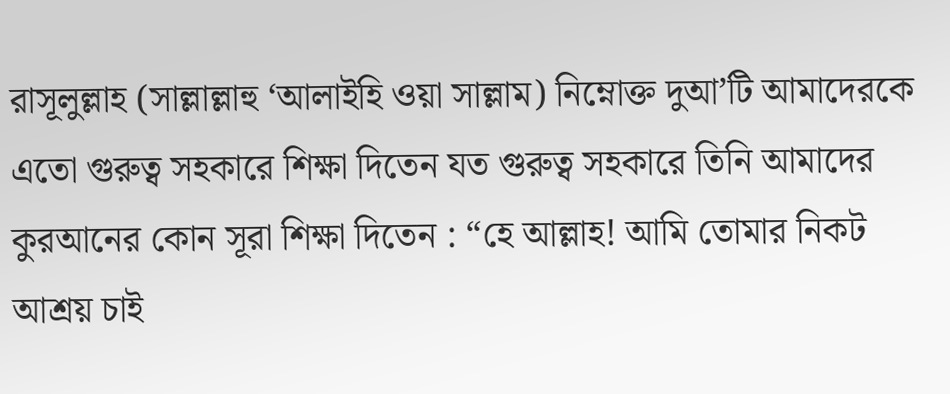রাসূলুল্লাহ (সাল্লাল্লাহু ‘আলাইহি ওয়া সাল্লাম) নিম্নোক্ত দুআ’টি আমাদেরকে এতো গুরুত্ব সহকারে শিক্ষা দিতেন যত গুরুত্ব সহকারে তিনি আমাদের কুরআনের কোন সূরা শিক্ষা দিতেন : “হে আল্লাহ! আমি তোমার নিকট আশ্রয় চাই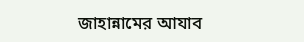জাহান্নামের আযাব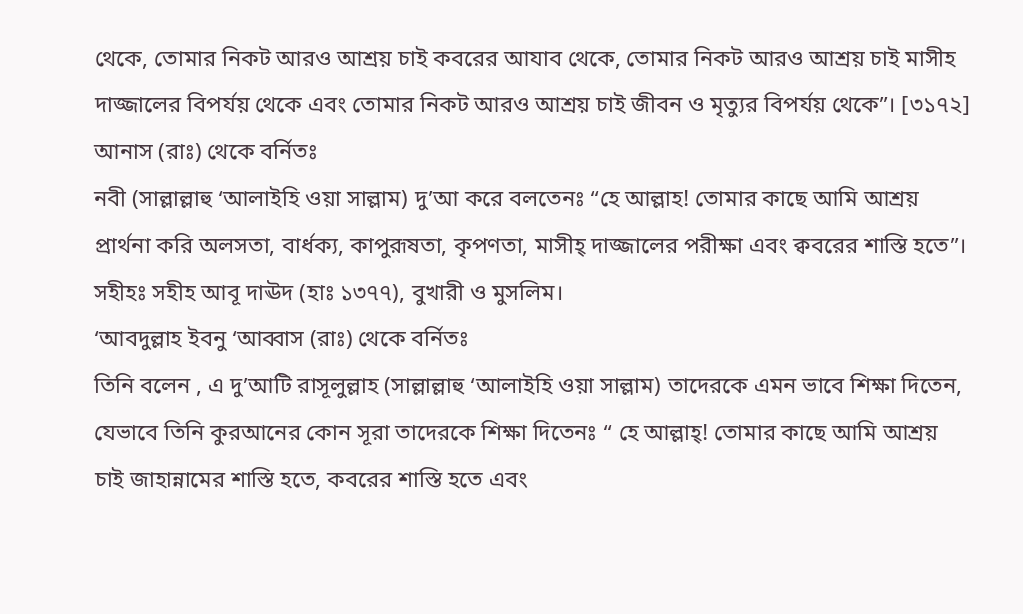থেকে, তোমার নিকট আরও আশ্রয় চাই কবরের আযাব থেকে, তোমার নিকট আরও আশ্রয় চাই মাসীহ দাজ্জালের বিপর্যয় থেকে এবং তোমার নিকট আরও আশ্রয় চাই জীবন ও মৃত্যুর বিপর্যয় থেকে”। [৩১৭২]
আনাস (রাঃ) থেকে বর্নিতঃ
নবী (সাল্লাল্লাহু ‘আলাইহি ওয়া সাল্লাম) দু’আ করে বলতেনঃ “হে আল্লাহ! তোমার কাছে আমি আশ্রয় প্রার্থনা করি অলসতা, বার্ধক্য, কাপুরূষতা, কৃপণতা, মাসীহ্ দাজ্জালের পরীক্ষা এবং ক্ববরের শাস্তি হতে”। সহীহঃ সহীহ আবূ দাঊদ (হাঃ ১৩৭৭), বুখারী ও মুসলিম।
‘আবদুল্লাহ ইবনু ‘আব্বাস (রাঃ) থেকে বর্নিতঃ
তিনি বলেন , এ দু’আটি রাসূলুল্লাহ (সাল্লাল্লাহু ‘আলাইহি ওয়া সাল্লাম) তাদেরকে এমন ভাবে শিক্ষা দিতেন, যেভাবে তিনি কুরআনের কোন সূরা তাদেরকে শিক্ষা দিতেনঃ “ হে আল্লাহ্! তোমার কাছে আমি আশ্রয় চাই জাহান্নামের শাস্তি হতে, কবরের শাস্তি হতে এবং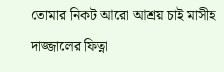তোমার নিকট আরো আশ্রয় চাই মাসীহ দাজ্জালের ফিত্না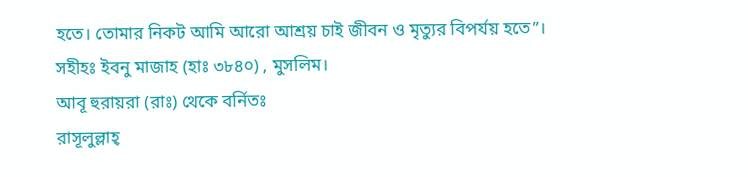হতে। তোমার নিকট আমি আরো আশ্রয় চাই জীবন ও মৃত্যুর বিপর্যয় হতে”। সহীহঃ ইবনু মাজাহ (হাঃ ৩৮৪০) , মুসলিম।
আবূ হুরায়রা (রাঃ) থেকে বর্নিতঃ
রাসূলুল্লাহ্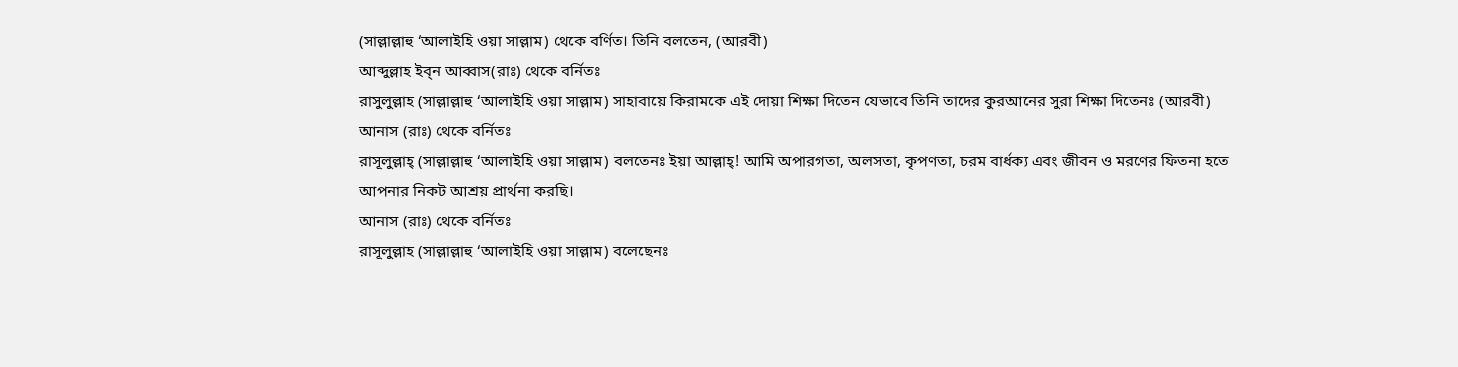(সাল্লাল্লাহু ‘আলাইহি ওয়া সাল্লাম) থেকে বর্ণিত। তিনি বলতেন, (আরবী)
আব্দুল্লাহ ইব্ন আব্বাস(রাঃ) থেকে বর্নিতঃ
রাসুলুল্লাহ (সাল্লাল্লাহু ‘আলাইহি ওয়া সাল্লাম) সাহাবায়ে কিরামকে এই দোয়া শিক্ষা দিতেন যেভাবে তিনি তাদের কুরআনের সুরা শিক্ষা দিতেনঃ (আরবী)
আনাস (রাঃ) থেকে বর্নিতঃ
রাসূলুল্লাহ্ (সাল্লাল্লাহু ‘আলাইহি ওয়া সাল্লাম) বলতেনঃ ইয়া আল্লাহ্! আমি অপারগতা, অলসতা, কৃপণতা, চরম বার্ধক্য এবং জীবন ও মরণের ফিতনা হতে আপনার নিকট আশ্রয় প্রার্থনা করছি।
আনাস (রাঃ) থেকে বর্নিতঃ
রাসূলুল্লাহ (সাল্লাল্লাহু ‘আলাইহি ওয়া সাল্লাম) বলেছেনঃ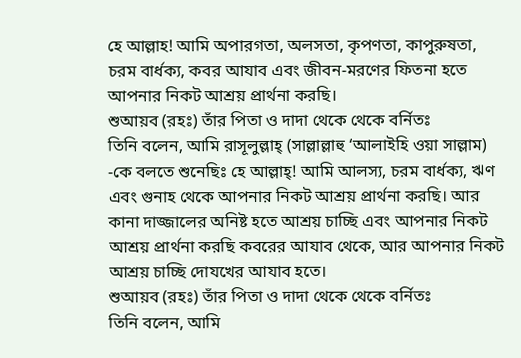হে আল্লাহ! আমি অপারগতা, অলসতা, কৃপণতা, কাপুরুষতা, চরম বার্ধক্য, কবর আযাব এবং জীবন-মরণের ফিতনা হতে আপনার নিকট আশ্রয় প্রার্থনা করছি।
শুআয়ব (রহঃ) তাঁর পিতা ও দাদা থেকে থেকে বর্নিতঃ
তিনি বলেন, আমি রাসূলুল্লাহ্ (সাল্লাল্লাহু ‘আলাইহি ওয়া সাল্লাম) -কে বলতে শুনেছিঃ হে আল্লাহ্! আমি আলস্য, চরম বার্ধক্য, ঋণ এবং গুনাহ থেকে আপনার নিকট আশ্রয় প্রার্থনা করছি। আর কানা দাজ্জালের অনিষ্ট হতে আশ্রয় চাচ্ছি এবং আপনার নিকট আশ্রয় প্রার্থনা করছি কবরের আযাব থেকে, আর আপনার নিকট আশ্রয় চাচ্ছি দোযখের আযাব হতে।
শুআয়ব (রহঃ) তাঁর পিতা ও দাদা থেকে থেকে বর্নিতঃ
তিনি বলেন, আমি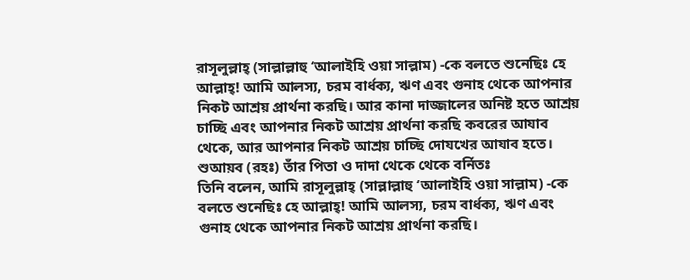রাসূলুল্লাহ্ (সাল্লাল্লাহু ‘আলাইহি ওয়া সাল্লাম) -কে বলতে শুনেছিঃ হে আল্লাহ্! আমি আলস্য, চরম বার্ধক্য, ঋণ এবং গুনাহ থেকে আপনার নিকট আশ্রয় প্রার্থনা করছি। আর কানা দাজ্জালের অনিষ্ট হতে আশ্রয় চাচ্ছি এবং আপনার নিকট আশ্রয় প্রার্থনা করছি কবরের আযাব থেকে, আর আপনার নিকট আশ্রয় চাচ্ছি দোযখের আযাব হতে।
শুআয়ব (রহঃ) তাঁর পিতা ও দাদা থেকে থেকে বর্নিতঃ
তিনি বলেন, আমি রাসূলুল্লাহ্ (সাল্লাল্লাহু ‘আলাইহি ওয়া সাল্লাম) -কে বলতে শুনেছিঃ হে আল্লাহ্! আমি আলস্য, চরম বার্ধক্য, ঋণ এবং গুনাহ থেকে আপনার নিকট আশ্রয় প্রার্থনা করছি।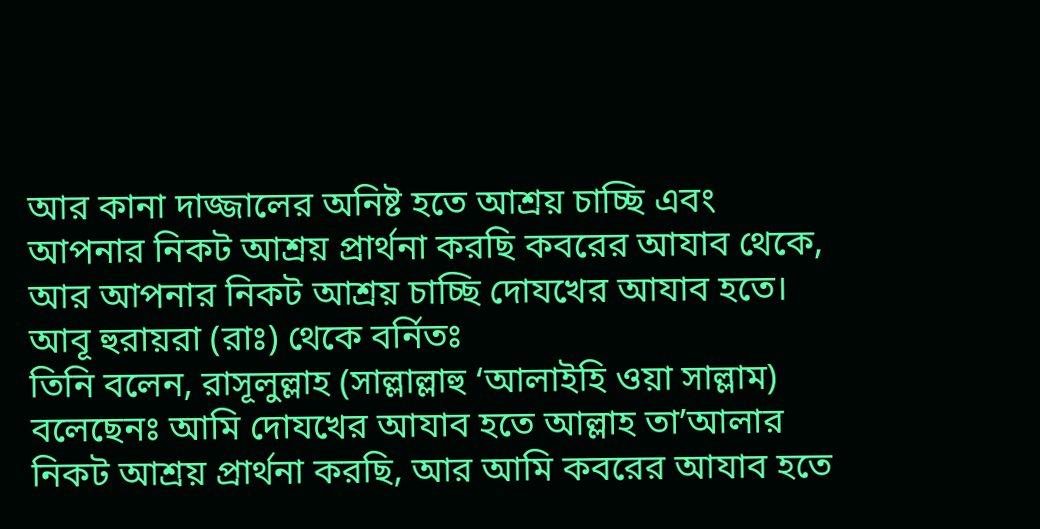আর কানা দাজ্জালের অনিষ্ট হতে আশ্রয় চাচ্ছি এবং আপনার নিকট আশ্রয় প্রার্থনা করছি কবরের আযাব থেকে, আর আপনার নিকট আশ্রয় চাচ্ছি দোযখের আযাব হতে।
আবূ হুরায়রা (রাঃ) থেকে বর্নিতঃ
তিনি বলেন, রাসূলুল্লাহ (সাল্লাল্লাহু ‘আলাইহি ওয়া সাল্লাম) বলেছেনঃ আমি দোযখের আযাব হতে আল্লাহ তা’আলার নিকট আশ্রয় প্রার্থনা করছি, আর আমি কবরের আযাব হতে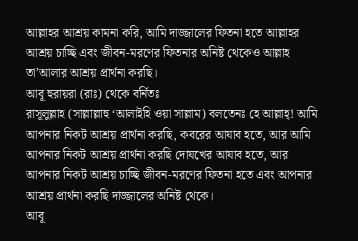আল্লাহর আশ্রয় কামনা করি, আমি দাজ্জালের ফিতনা হতে আল্লাহর আশ্রয় চাচ্ছি এবং জীবন-মরণের ফিতনার অনিষ্ট থেকেও আল্লাহ তা’আলার আশ্রয় প্রার্থনা করছি।
আবূ হুরায়রা (রাঃ) থেকে বর্নিতঃ
রাসূলুল্লাহ (সাল্লাল্লাহু ‘আলাইহি ওয়া সাল্লাম) বলতেনঃ হে আল্লাহ্! আমি আপনার নিকট আশ্রয় প্রার্থনা করছি, কবরের আযাব হতে, আর আমি আপনার নিকট আশ্রয় প্রার্থনা করছি দোযখের আযাব হতে, আর আপনার নিকট আশ্রয় চাচ্ছি জীবন-মরণের ফিতনা হতে এবং আপনার আশ্রয় প্রার্থনা করছি দাজ্জালের অনিষ্ট থেকে।
আবূ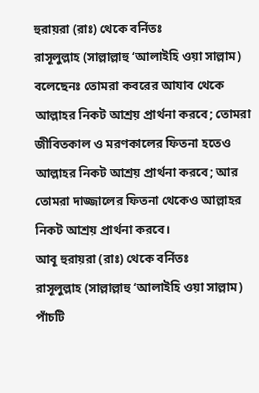হুরায়রা (রাঃ) থেকে বর্নিতঃ
রাসূলুল্লাহ (সাল্লাল্লাহু ‘আলাইহি ওয়া সাল্লাম) বলেছেনঃ তোমরা কবরের আযাব থেকে আল্লাহর নিকট আশ্রয় প্রার্থনা করবে; তোমরা জীবিতকাল ও মরণকালের ফিতনা হতেও আল্লাহর নিকট আশ্রয় প্রার্থনা করবে; আর তোমরা দাজ্জালের ফিতনা থেকেও আল্লাহর নিকট আশ্রয় প্রার্থনা করবে।
আবূ হুরায়রা (রাঃ) থেকে বর্নিতঃ
রাসূলুল্লাহ (সাল্লাল্লাহু ‘আলাইহি ওয়া সাল্লাম) পাঁচটি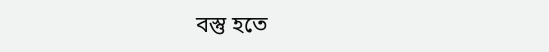বস্তু হতে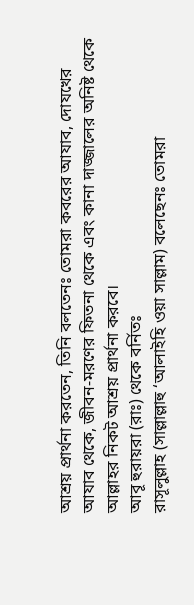আশ্রয় প্রার্থনা করতেন, তিনি বলতেনঃ তোমরা কবরের আযাব, দোযখের আযাব থেকে, জীবন-মরণের ফিতনা থেকে এবং কানা দাজ্জালের অনিষ্ট থেকে আল্লাহর নিকট আশ্রয় প্রার্থনা করবে।
আবূ হুরায়রা (রাঃ) থেকে বর্নিতঃ
রাসূলুল্লাহ (সাল্লাল্লাহু ‘আলাইহি ওয়া সাল্লাম) বলেছেনঃ তোমরা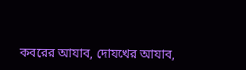কবরের আযাব, দোযখের আযাব,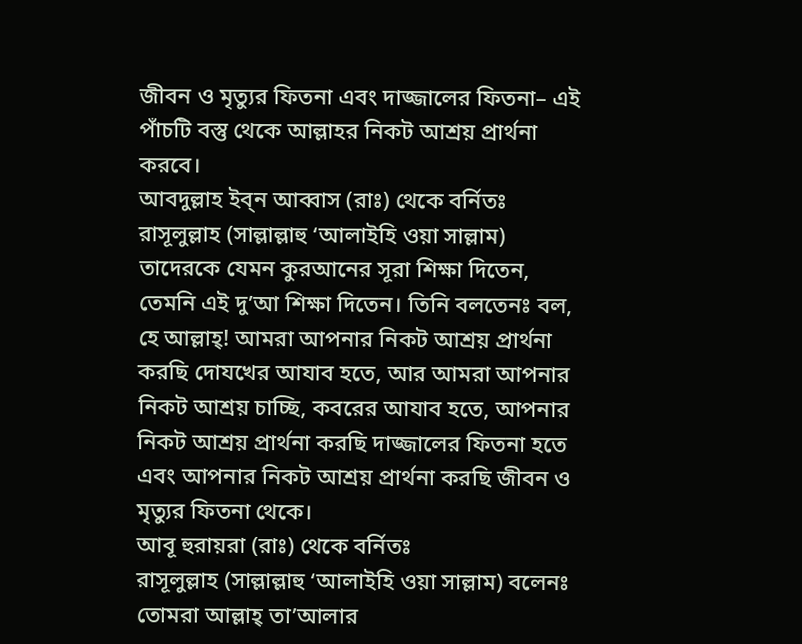জীবন ও মৃত্যুর ফিতনা এবং দাজ্জালের ফিতনা– এই পাঁচটি বস্তু থেকে আল্লাহর নিকট আশ্রয় প্রার্থনা করবে।
আবদুল্লাহ ইব্ন আব্বাস (রাঃ) থেকে বর্নিতঃ
রাসূলুল্লাহ (সাল্লাল্লাহু ‘আলাইহি ওয়া সাল্লাম) তাদেরকে যেমন কুরআনের সূরা শিক্ষা দিতেন, তেমনি এই দু’আ শিক্ষা দিতেন। তিনি বলতেনঃ বল, হে আল্লাহ্! আমরা আপনার নিকট আশ্রয় প্রার্থনা করছি দোযখের আযাব হতে, আর আমরা আপনার নিকট আশ্রয় চাচ্ছি, কবরের আযাব হতে, আপনার নিকট আশ্রয় প্রার্থনা করছি দাজ্জালের ফিতনা হতে এবং আপনার নিকট আশ্রয় প্রার্থনা করছি জীবন ও মৃত্যুর ফিতনা থেকে।
আবূ হুরায়রা (রাঃ) থেকে বর্নিতঃ
রাসূলুল্লাহ (সাল্লাল্লাহু ‘আলাইহি ওয়া সাল্লাম) বলেনঃ তোমরা আল্লাহ্ তা’আলার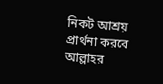নিকট আশ্রয় প্রার্থনা করবে আল্লাহর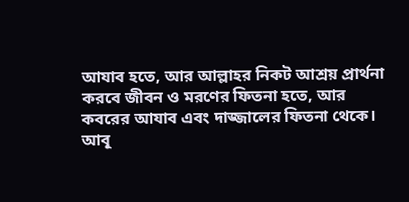আযাব হতে, আর আল্লাহর নিকট আশ্রয় প্রার্থনা করবে জীবন ও মরণের ফিতনা হতে, আর কবরের আযাব এবং দাজ্জালের ফিতনা থেকে।
আবূ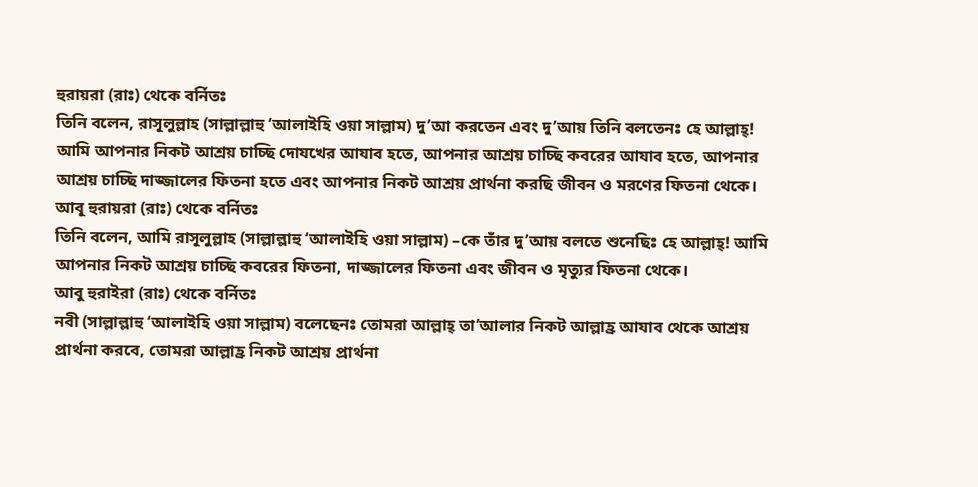হুরায়রা (রাঃ) থেকে বর্নিতঃ
তিনি বলেন, রাসূলুল্লাহ (সাল্লাল্লাহু ‘আলাইহি ওয়া সাল্লাম) দু’আ করতেন এবং দু’আয় তিনি বলতেনঃ হে আল্লাহ্! আমি আপনার নিকট আশ্রয় চাচ্ছি দোযখের আযাব হতে, আপনার আশ্রয় চাচ্ছি কবরের আযাব হতে, আপনার আশ্রয় চাচ্ছি দাজ্জালের ফিতনা হতে এবং আপনার নিকট আশ্রয় প্রার্থনা করছি জীবন ও মরণের ফিতনা থেকে।
আবূ হুরায়রা (রাঃ) থেকে বর্নিতঃ
তিনি বলেন, আমি রাসূলুল্লাহ (সাল্লাল্লাহু ‘আলাইহি ওয়া সাল্লাম) –কে তাঁর দু’আয় বলতে শুনেছিঃ হে আল্লাহ্! আমি আপনার নিকট আশ্রয় চাচ্ছি কবরের ফিতনা, দাজ্জালের ফিতনা এবং জীবন ও মৃত্যুর ফিতনা থেকে।
আবু হুরাইরা (রাঃ) থেকে বর্নিতঃ
নবী (সাল্লাল্লাহু ‘আলাইহি ওয়া সাল্লাম) বলেছেনঃ তোমরা আল্লাহ্ তা’আলার নিকট আল্লাহ্র আযাব থেকে আশ্রয় প্রার্থনা করবে, তোমরা আল্লাহ্র নিকট আশ্রয় প্রার্থনা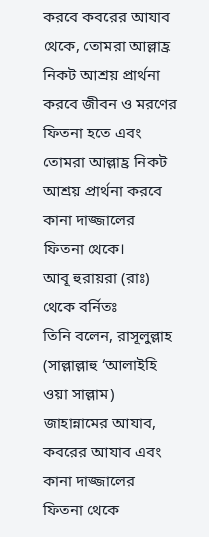করবে কবরের আযাব থেকে, তোমরা আল্লাহ্র নিকট আশ্রয় প্রার্থনা করবে জীবন ও মরণের ফিতনা হতে এবং তোমরা আল্লাহ্র নিকট আশ্রয় প্রার্থনা করবে কানা দাজ্জালের ফিতনা থেকে।
আবূ হুরায়রা (রাঃ) থেকে বর্নিতঃ
তিনি বলেন, রাসূলুল্লাহ (সাল্লাল্লাহু ‘আলাইহি ওয়া সাল্লাম) জাহান্নামের আযাব, কবরের আযাব এবং কানা দাজ্জালের ফিতনা থেকে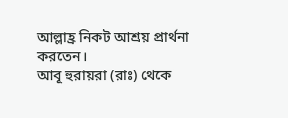আল্লাহ্র নিকট আশ্রয় প্রার্থনা করতেন।
আবূ হুরায়রা (রাঃ) থেকে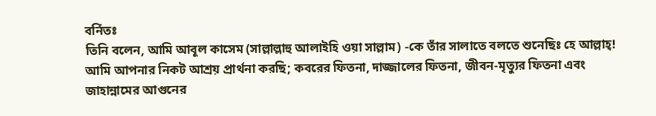বর্নিতঃ
তিনি বলেন, আমি আবূল কাসেম (সাল্লাল্লাহু আলাইহি ওয়া সাল্লাম) -কে তাঁর সালাতে বলতে শুনেছিঃ হে আল্লাহ্! আমি আপনার নিকট আশ্রয় প্রার্থনা করছি; কবরের ফিতনা, দাজ্জালের ফিতনা, জীবন-মৃত্যুর ফিতনা এবং জাহান্নামের আগুনের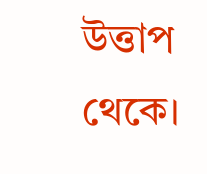উত্তাপ থেকে।